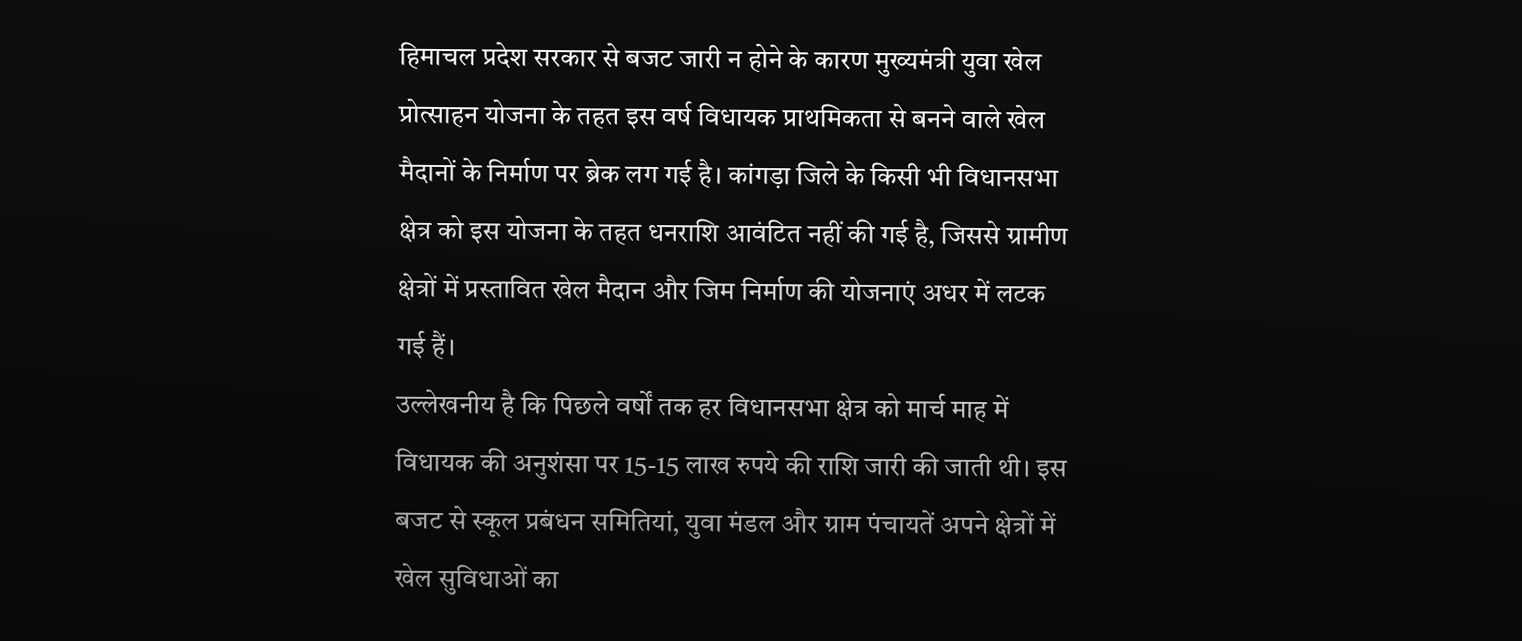हिमाचल प्रदेश सरकार से बजट जारी न होने के कारण मुख्यमंत्री युवा खेल प्रोत्साहन योजना के तहत इस वर्ष विधायक प्राथमिकता से बनने वाले खेल मैदानों के निर्माण पर ब्रेक लग गई है। कांगड़ा जिले के किसी भी विधानसभा क्षेत्र को इस योजना के तहत धनराशि आवंटित नहीं की गई है, जिससे ग्रामीण क्षेत्रों में प्रस्तावित खेल मैदान और जिम निर्माण की योजनाएं अधर में लटक गई हैं।
उल्लेखनीय है कि पिछले वर्षों तक हर विधानसभा क्षेत्र को मार्च माह में विधायक की अनुशंसा पर 15-15 लाख रुपये की राशि जारी की जाती थी। इस बजट से स्कूल प्रबंधन समितियां, युवा मंडल और ग्राम पंचायतें अपने क्षेत्रों में खेल सुविधाओं का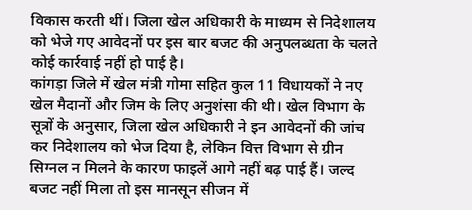विकास करती थीं। जिला खेल अधिकारी के माध्यम से निदेशालय को भेजे गए आवेदनों पर इस बार बजट की अनुपलब्धता के चलते कोई कार्रवाई नहीं हो पाई है।
कांगड़ा जिले में खेल मंत्री गोमा सहित कुल 11 विधायकों ने नए खेल मैदानों और जिम के लिए अनुशंसा की थी। खेल विभाग के सूत्रों के अनुसार, जिला खेल अधिकारी ने इन आवेदनों की जांच कर निदेशालय को भेज दिया है, लेकिन वित्त विभाग से ग्रीन सिग्नल न मिलने के कारण फाइलें आगे नहीं बढ़ पाई हैं। जल्द बजट नहीं मिला तो इस मानसून सीजन में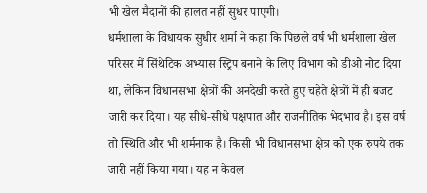भी खेल मैदानों की हालत नहीं सुधर पाएगी।
धर्मशाला के विधायक सुधीर शर्मा ने कहा कि पिछले वर्ष भी धर्मशाला खेल परिसर में सिंथेटिक अभ्यास स्ट्रिप बनाने के लिए विभाग को डीओ नोट दिया था, लेकिन विधानसभा क्षेत्रों की अनदेखी करते हुए चहेते क्षेत्रों में ही बजट जारी कर दिया। यह सीधे-सीधे पक्षपात और राजनीतिक भेदभाव है। इस वर्ष तो स्थिति और भी शर्मनाक है। किसी भी विधानसभा क्षेत्र को एक रुपये तक जारी नहीं किया गया। यह न केवल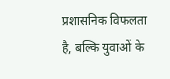प्रशासनिक विफलता है, बल्कि युवाओं के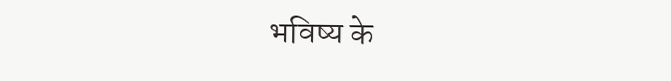भविष्य के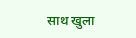साथ खुला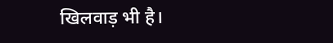खिलवाड़ भी है।